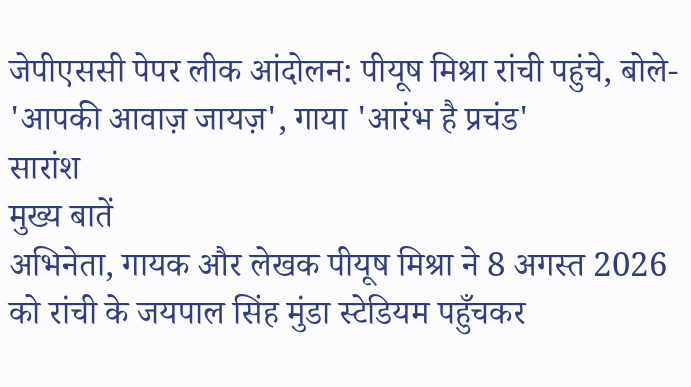जेपीएससी पेपर लीक आंदोलन: पीयूष मिश्रा रांची पहुंचे, बोले- 'आपकी आवाज़ जायज़', गाया 'आरंभ है प्रचंड'
सारांश
मुख्य बातें
अभिनेता, गायक और लेखक पीयूष मिश्रा ने 8 अगस्त 2026 को रांची के जयपाल सिंह मुंडा स्टेडियम पहुँचकर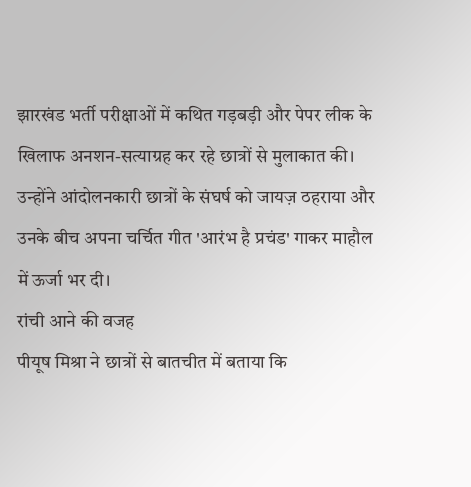झारखंड भर्ती परीक्षाओं में कथित गड़बड़ी और पेपर लीक के खिलाफ अनशन-सत्याग्रह कर रहे छात्रों से मुलाकात की। उन्होंने आंदोलनकारी छात्रों के संघर्ष को जायज़ ठहराया और उनके बीच अपना चर्चित गीत 'आरंभ है प्रचंड' गाकर माहौल में ऊर्जा भर दी।
रांची आने की वजह
पीयूष मिश्रा ने छात्रों से बातचीत में बताया कि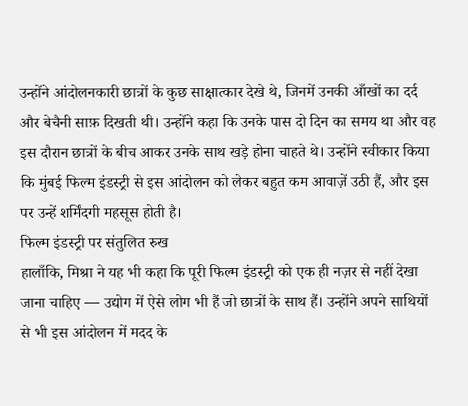उन्होंने आंदोलनकारी छात्रों के कुछ साक्षात्कार देखे थे, जिनमें उनकी आँखों का दर्द और बेचैनी साफ़ दिखती थी। उन्होंने कहा कि उनके पास दो दिन का समय था और वह इस दौरान छात्रों के बीच आकर उनके साथ खड़े होना चाहते थे। उन्होंने स्वीकार किया कि मुंबई फिल्म इंडस्ट्री से इस आंदोलन को लेकर बहुत कम आवाज़ें उठी हैं, और इस पर उन्हें शर्मिंदगी महसूस होती है।
फिल्म इंडस्ट्री पर संतुलित रुख
हालाँकि, मिश्रा ने यह भी कहा कि पूरी फिल्म इंडस्ट्री को एक ही नज़र से नहीं देखा जाना चाहिए — उद्योग में ऐसे लोग भी हैं जो छात्रों के साथ हैं। उन्होंने अपने साथियों से भी इस आंदोलन में मदद के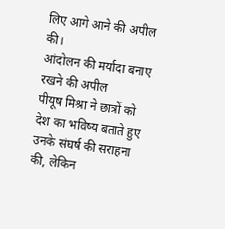लिए आगे आने की अपील की।
आंदोलन की मर्यादा बनाए रखने की अपील
पीयूष मिश्रा ने छात्रों को देश का भविष्य बताते हुए उनके संघर्ष की सराहना की, लेकिन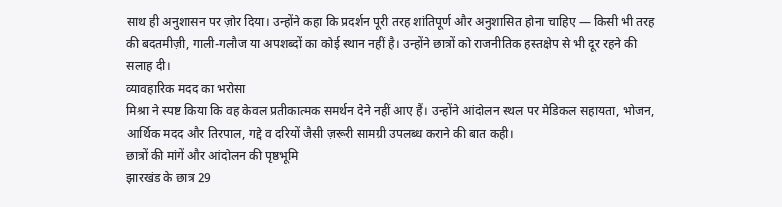साथ ही अनुशासन पर ज़ोर दिया। उन्होंने कहा कि प्रदर्शन पूरी तरह शांतिपूर्ण और अनुशासित होना चाहिए — किसी भी तरह की बदतमीज़ी, गाली-गलौज या अपशब्दों का कोई स्थान नहीं है। उन्होंने छात्रों को राजनीतिक हस्तक्षेप से भी दूर रहने की सलाह दी।
व्यावहारिक मदद का भरोसा
मिश्रा ने स्पष्ट किया कि वह केवल प्रतीकात्मक समर्थन देने नहीं आए हैं। उन्होंने आंदोलन स्थल पर मेडिकल सहायता, भोजन, आर्थिक मदद और तिरपाल, गद्दे व दरियों जैसी ज़रूरी सामग्री उपलब्ध कराने की बात कही।
छात्रों की मांगें और आंदोलन की पृष्ठभूमि
झारखंड के छात्र 29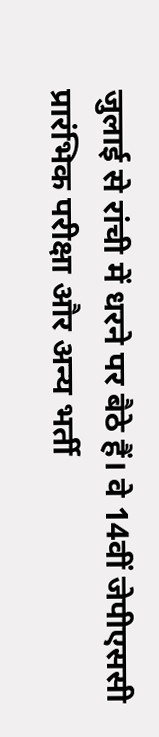जुलाई से रांची में धरने पर बैठे हैं। वे 14वीं जेपीएससी प्रारंभिक परीक्षा और अन्य भर्ती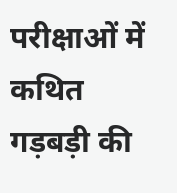परीक्षाओं में कथित गड़बड़ी की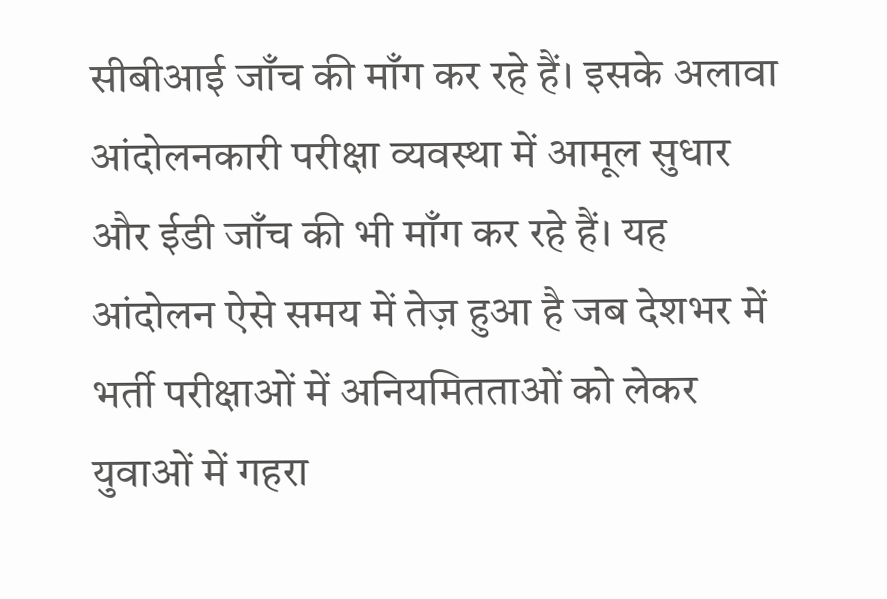सीबीआई जाँच की माँग कर रहे हैं। इसके अलावा आंदोलनकारी परीक्षा व्यवस्था में आमूल सुधार और ईडी जाँच की भी माँग कर रहे हैं। यह आंदोलन ऐसे समय में तेज़ हुआ है जब देशभर में भर्ती परीक्षाओं में अनियमितताओं को लेकर युवाओं में गहरा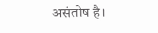असंतोष है।